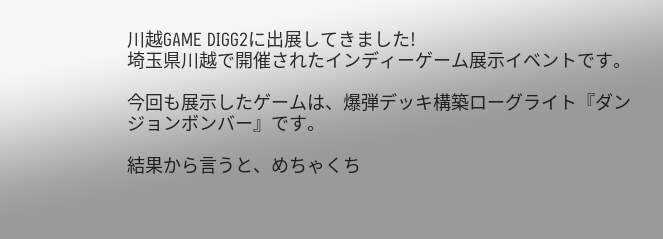川越GAME DIGG2に出展してきました!
埼玉県川越で開催されたインディーゲーム展示イベントです。

今回も展示したゲームは、爆弾デッキ構築ローグライト『ダンジョンボンバー』です。

結果から言うと、めちゃくち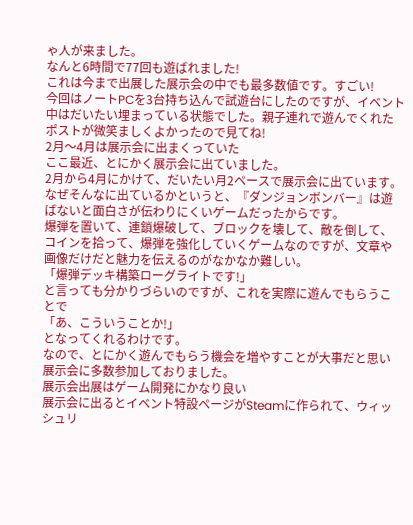ゃ人が来ました。
なんと6時間で77回も遊ばれました!
これは今まで出展した展示会の中でも最多数値です。すごい!
今回はノートPCを3台持ち込んで試遊台にしたのですが、イベント中はだいたい埋まっている状態でした。親子連れで遊んでくれたポストが微笑ましくよかったので見てね!
2月〜4月は展示会に出まくっていた
ここ最近、とにかく展示会に出ていました。
2月から4月にかけて、だいたい月2ペースで展示会に出ています。
なぜそんなに出ているかというと、『ダンジョンボンバー』は遊ばないと面白さが伝わりにくいゲームだったからです。
爆弾を置いて、連鎖爆破して、ブロックを壊して、敵を倒して、コインを拾って、爆弾を強化していくゲームなのですが、文章や画像だけだと魅力を伝えるのがなかなか難しい。
「爆弾デッキ構築ローグライトです!」
と言っても分かりづらいのですが、これを実際に遊んでもらうことで
「あ、こういうことか!」
となってくれるわけです。
なので、とにかく遊んでもらう機会を増やすことが大事だと思い展示会に多数参加しておりました。
展示会出展はゲーム開発にかなり良い
展示会に出るとイベント特設ページがSteamに作られて、ウィッシュリ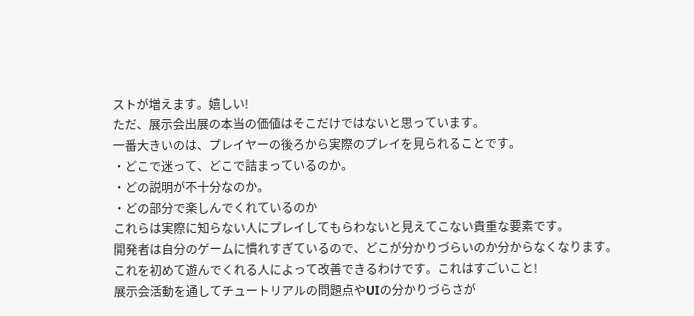ストが増えます。嬉しい!
ただ、展示会出展の本当の価値はそこだけではないと思っています。
一番大きいのは、プレイヤーの後ろから実際のプレイを見られることです。
・どこで迷って、どこで詰まっているのか。
・どの説明が不十分なのか。
・どの部分で楽しんでくれているのか
これらは実際に知らない人にプレイしてもらわないと見えてこない貴重な要素です。
開発者は自分のゲームに慣れすぎているので、どこが分かりづらいのか分からなくなります。
これを初めて遊んでくれる人によって改善できるわけです。これはすごいこと!
展示会活動を通してチュートリアルの問題点やUIの分かりづらさが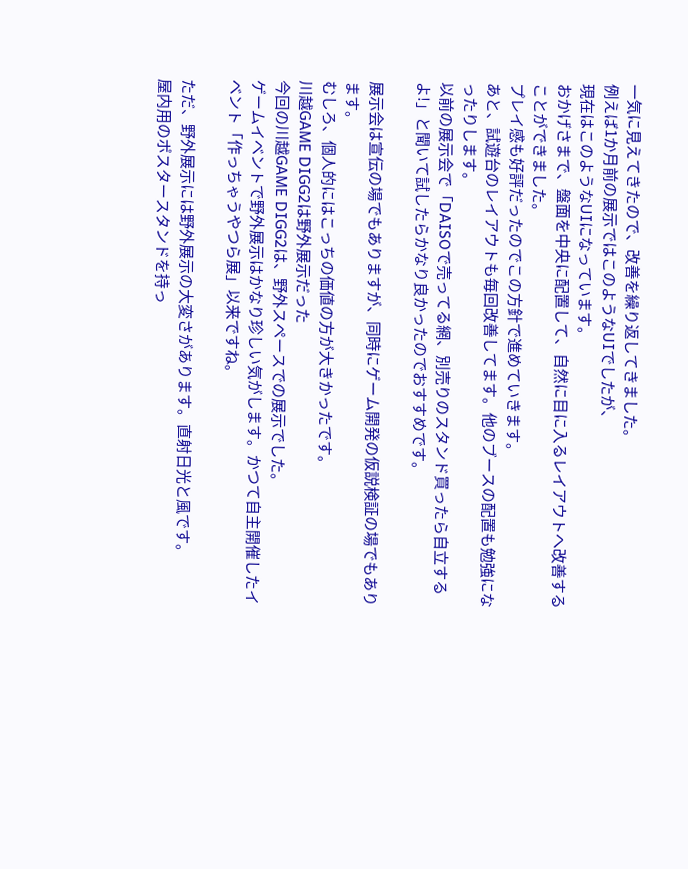一気に見えてきたので、改善を繰り返してきました。
例えば1か月前の展示ではこのようなUIでしたが、
現在はこのようなUIになっています。
おかげさまで、盤面を中央に配置して、自然に目に入るレイアウトへ改善することができました。
プレイ感も好評だったのでこの方針で進めていきます。
あと、試遊台のレイアウトも毎回改善してます。他のブースの配置も勉強になったりします。
以前の展示会で「DAISOで売ってる網、別売りのスタンド買ったら自立するよ!」と聞いて試したらかなり良かったのでおすすめです。

展示会は宣伝の場でもありますが、同時にゲーム開発の仮説検証の場でもあります。
むしろ、個人的にはこっちの価値の方が大きかったです。
川越GAME DIGG2は野外展示だった
今回の川越GAME DIGG2は、野外スペースでの展示でした。
ゲームイベントで野外展示はかなり珍しい気がします。かつて自主開催したイベント「作っちゃうやつら展」以来ですね。

ただ、野外展示には野外展示の大変さがあります。直射日光と風です。
屋内用のポスタースタンドを持っ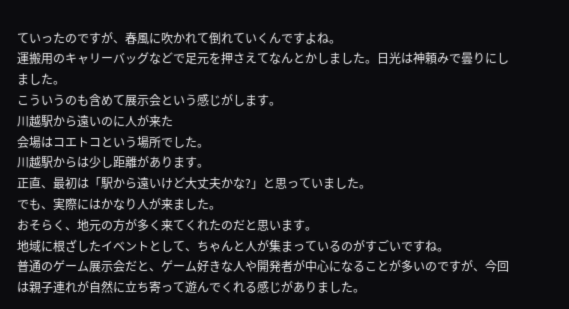ていったのですが、春風に吹かれて倒れていくんですよね。
運搬用のキャリーバッグなどで足元を押さえてなんとかしました。日光は神頼みで曇りにしました。
こういうのも含めて展示会という感じがします。
川越駅から遠いのに人が来た
会場はコエトコという場所でした。
川越駅からは少し距離があります。
正直、最初は「駅から遠いけど大丈夫かな?」と思っていました。
でも、実際にはかなり人が来ました。
おそらく、地元の方が多く来てくれたのだと思います。
地域に根ざしたイベントとして、ちゃんと人が集まっているのがすごいですね。
普通のゲーム展示会だと、ゲーム好きな人や開発者が中心になることが多いのですが、今回は親子連れが自然に立ち寄って遊んでくれる感じがありました。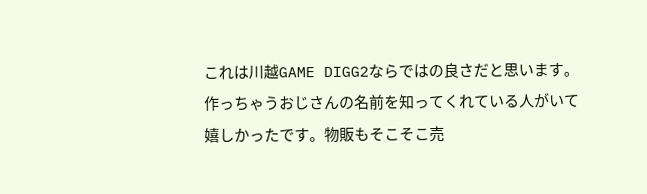これは川越GAME DIGG2ならではの良さだと思います。
作っちゃうおじさんの名前を知ってくれている人がいて嬉しかったです。物販もそこそこ売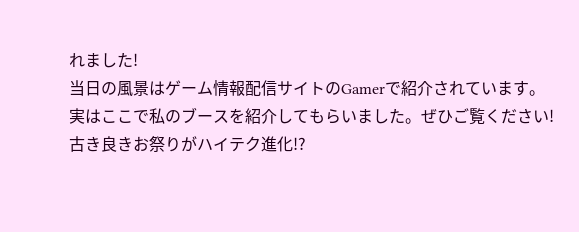れました!
当日の風景はゲーム情報配信サイトのGamerで紹介されています。
実はここで私のブースを紹介してもらいました。ぜひご覧ください!
古き良きお祭りがハイテク進化!?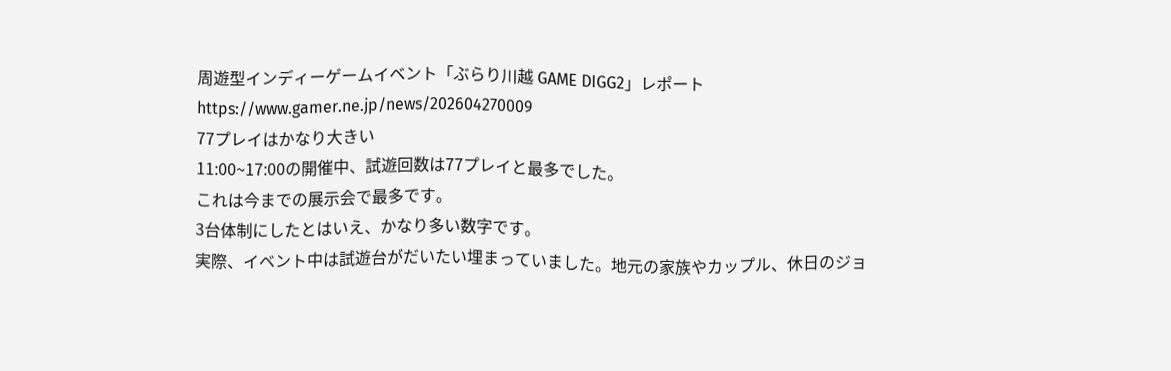周遊型インディーゲームイベント「ぶらり川越 GAME DIGG2」レポート
https://www.gamer.ne.jp/news/202604270009
77プレイはかなり大きい
11:00~17:00の開催中、試遊回数は77プレイと最多でした。
これは今までの展示会で最多です。
3台体制にしたとはいえ、かなり多い数字です。
実際、イベント中は試遊台がだいたい埋まっていました。地元の家族やカップル、休日のジョ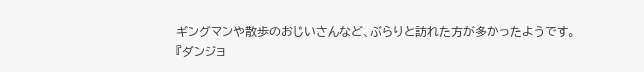ギングマンや散歩のおじいさんなど、ぶらりと訪れた方が多かったようです。
『ダンジョ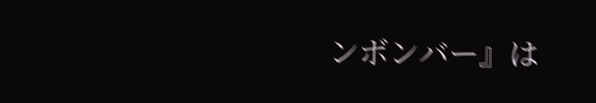ンボンバー』は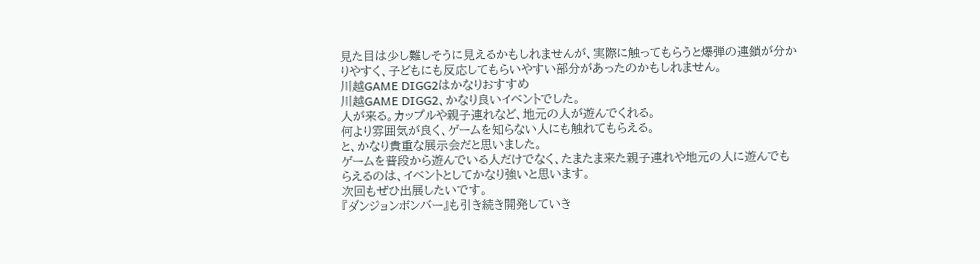見た目は少し難しそうに見えるかもしれませんが、実際に触ってもらうと爆弾の連鎖が分かりやすく、子どもにも反応してもらいやすい部分があったのかもしれません。
川越GAME DIGG2はかなりおすすめ
川越GAME DIGG2、かなり良いイベントでした。
人が来る。カップルや親子連れなど、地元の人が遊んでくれる。
何より雰囲気が良く、ゲームを知らない人にも触れてもらえる。
と、かなり貴重な展示会だと思いました。
ゲームを普段から遊んでいる人だけでなく、たまたま来た親子連れや地元の人に遊んでもらえるのは、イベントとしてかなり強いと思います。
次回もぜひ出展したいです。
『ダンジョンボンバー』も引き続き開発していき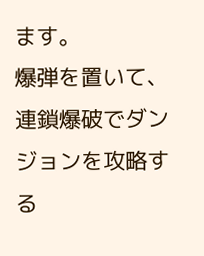ます。
爆弾を置いて、連鎖爆破でダンジョンを攻略する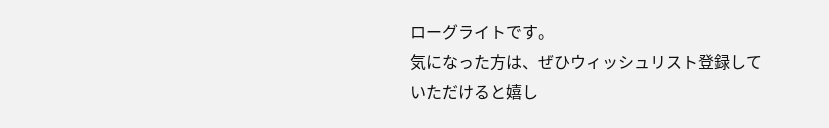ローグライトです。
気になった方は、ぜひウィッシュリスト登録していただけると嬉し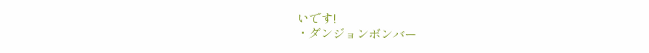いです!
・ダンジョンボンバー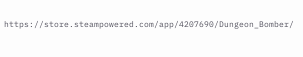https://store.steampowered.com/app/4207690/Dungeon_Bomber/